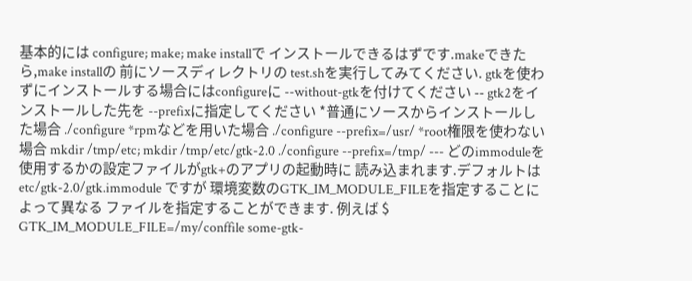基本的には configure; make; make installで インストールできるはずです.makeできたら,make installの 前にソースディレクトリの test.shを実行してみてください. gtkを使わずにインストールする場合にはconfigureに --without-gtkを付けてください -- gtk2をインストールした先を --prefixに指定してください *普通にソースからインストールした場合 ./configure *rpmなどを用いた場合 ./configure --prefix=/usr/ *root権限を使わない場合 mkdir /tmp/etc; mkdir /tmp/etc/gtk-2.0 ./configure --prefix=/tmp/ --- どのimmoduleを使用するかの設定ファイルがgtk+のアプリの起動時に 読み込まれます.デフォルトは etc/gtk-2.0/gtk.immodule ですが 環境変数のGTK_IM_MODULE_FILEを指定することによって異なる ファイルを指定することができます. 例えば $ GTK_IM_MODULE_FILE=/my/conffile some-gtk-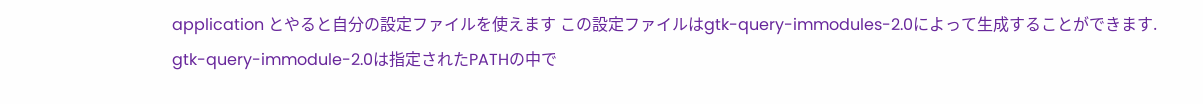application とやると自分の設定ファイルを使えます この設定ファイルはgtk-query-immodules-2.0によって生成することができます. gtk-query-immodule-2.0は指定されたPATHの中で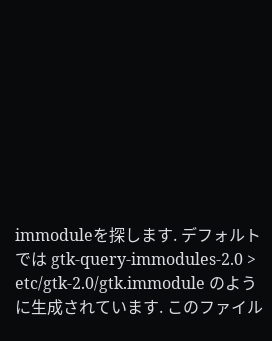immoduleを探します. デフォルトでは gtk-query-immodules-2.0 > etc/gtk-2.0/gtk.immodule のように生成されています. このファイル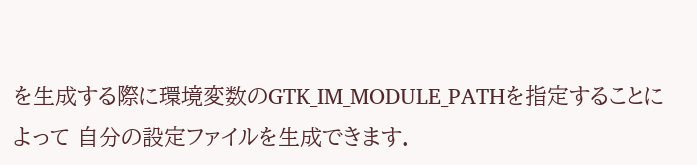を生成する際に環境変数のGTK_IM_MODULE_PATHを指定することによって 自分の設定ファイルを生成できます.